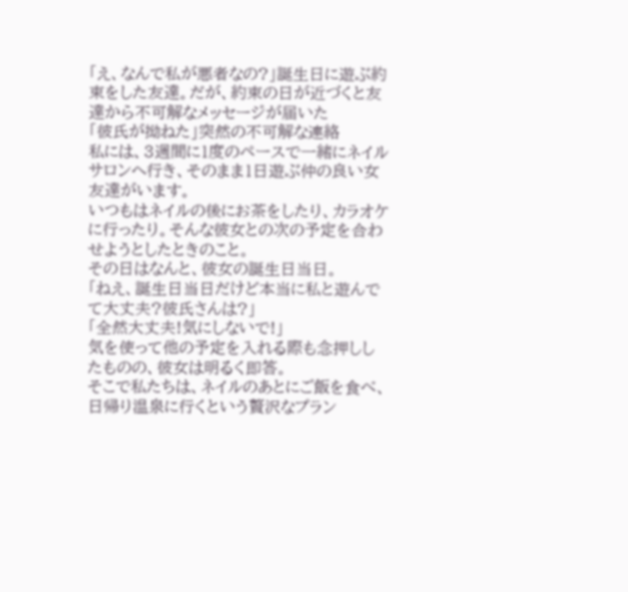「え、なんで私が悪者なの?」誕生日に遊ぶ約束をした友達。だが、約束の日が近づくと友達から不可解なメッセージが届いた
「彼氏が拗ねた」突然の不可解な連絡
私には、3週間に1度のペースで一緒にネイルサロンへ行き、そのまま1日遊ぶ仲の良い女友達がいます。
いつもはネイルの後にお茶をしたり、カラオケに行ったり。そんな彼女との次の予定を合わせようとしたときのこと。
その日はなんと、彼女の誕生日当日。
「ねえ、誕生日当日だけど本当に私と遊んでて大丈夫?彼氏さんは?」
「全然大丈夫!気にしないで!」
気を使って他の予定を入れる際も念押ししたものの、彼女は明るく即答。
そこで私たちは、ネイルのあとにご飯を食べ、日帰り温泉に行くという贅沢なプラン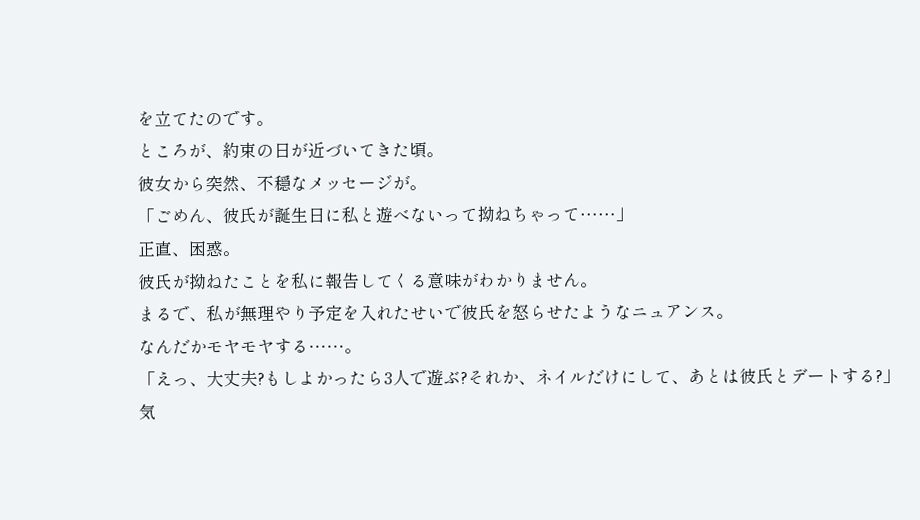を立てたのです。
ところが、約束の日が近づいてきた頃。
彼女から突然、不穏なメッセージが。
「ごめん、彼氏が誕生日に私と遊べないって拗ねちゃって……」
正直、困惑。
彼氏が拗ねたことを私に報告してくる意味がわかりません。
まるで、私が無理やり予定を入れたせいで彼氏を怒らせたようなニュアンス。
なんだかモヤモヤする……。
「えっ、大丈夫?もしよかったら3人で遊ぶ?それか、ネイルだけにして、あとは彼氏とデートする?」
気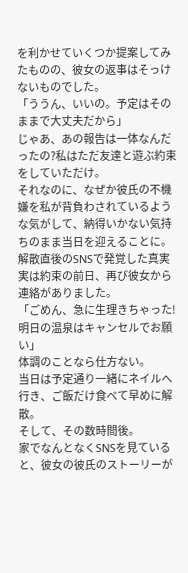を利かせていくつか提案してみたものの、彼女の返事はそっけないものでした。
「ううん、いいの。予定はそのままで大丈夫だから」
じゃあ、あの報告は一体なんだったの?私はただ友達と遊ぶ約束をしていただけ。
それなのに、なぜか彼氏の不機嫌を私が背負わされているような気がして、納得いかない気持ちのまま当日を迎えることに。
解散直後のSNSで発覚した真実
実は約束の前日、再び彼女から連絡がありました。
「ごめん、急に生理きちゃった!明日の温泉はキャンセルでお願い」
体調のことなら仕方ない。
当日は予定通り一緒にネイルへ行き、ご飯だけ食べて早めに解散。
そして、その数時間後。
家でなんとなくSNSを見ていると、彼女の彼氏のストーリーが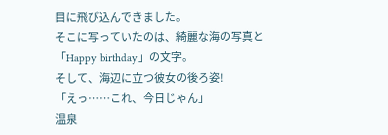目に飛び込んできました。
そこに写っていたのは、綺麗な海の写真と「Happy birthday」の文字。
そして、海辺に立つ彼女の後ろ姿!
「えっ……これ、今日じゃん」
温泉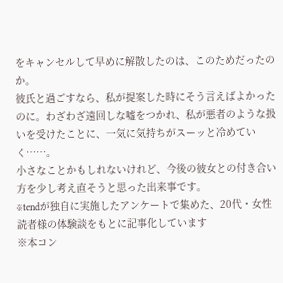をキャンセルして早めに解散したのは、このためだったのか。
彼氏と過ごすなら、私が提案した時にそう言えばよかったのに。わざわざ遠回しな嘘をつかれ、私が悪者のような扱いを受けたことに、一気に気持ちがスーッと冷めていく……。
小さなことかもしれないけれど、今後の彼女との付き合い方を少し考え直そうと思った出来事です。
※tendが独自に実施したアンケートで集めた、20代・女性読者様の体験談をもとに記事化しています
※本コン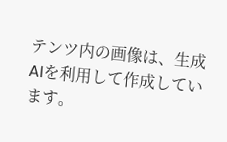テンツ内の画像は、生成AIを利用して作成しています。